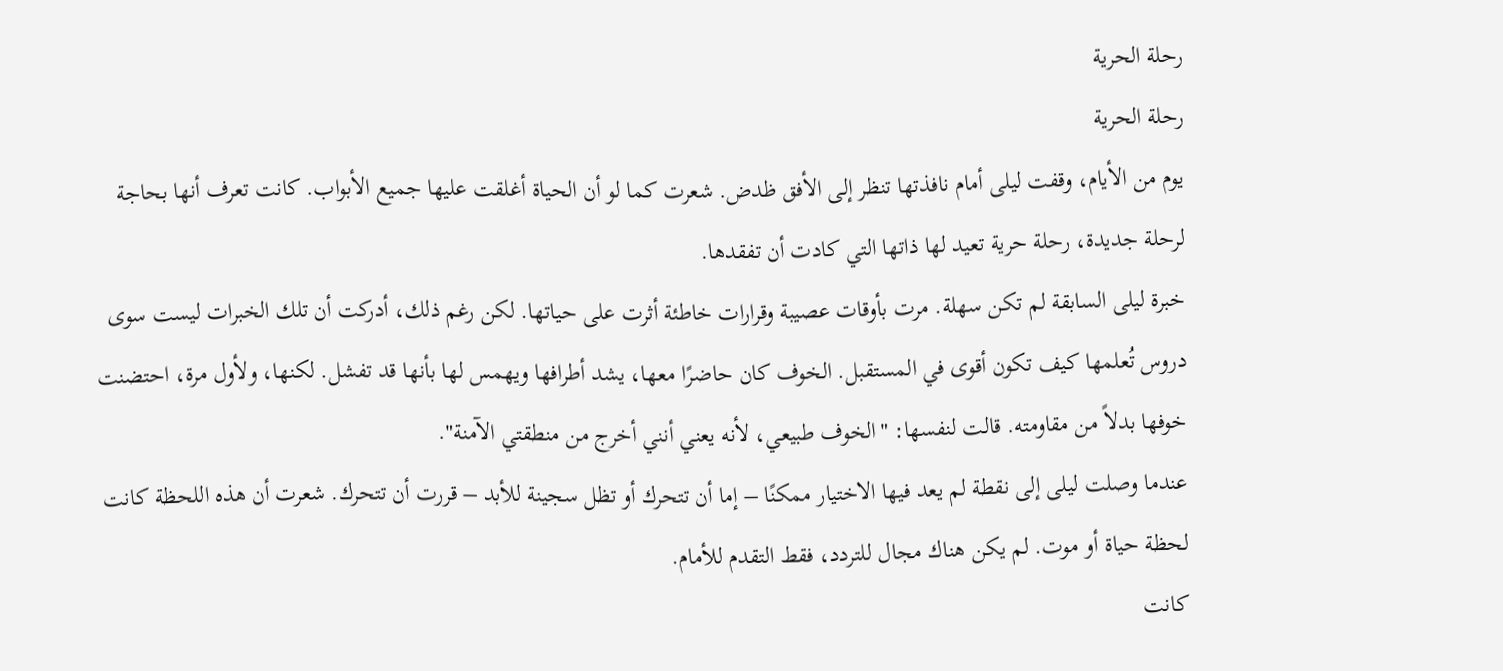رحلة الحرية
رحلة الحرية
يوم من الأيام، وقفت ليلى أمام نافذتها تنظر إلى الأفق ظدض. شعرت كما لو أن الحياة أغلقت عليها جميع الأبواب. كانت تعرف أنها بحاجة لرحلة جديدة، رحلة حرية تعيد لها ذاتها التي كادت أن تفقدها.
خبرة ليلى السابقة لم تكن سهلة. مرت بأوقات عصيبة وقرارات خاطئة أثرت على حياتها. لكن رغم ذلك، أدركت أن تلك الخبرات ليست سوى دروس تُعلمها كيف تكون أقوى في المستقبل. الخوف كان حاضرًا معها، يشد أطرافها ويهمس لها بأنها قد تفشل. لكنها، ولأول مرة، احتضنت خوفها بدلاً من مقاومته. قالت لنفسها: "الخوف طبيعي، لأنه يعني أنني أخرج من منطقتي الآمنة".
عندما وصلت ليلى إلى نقطة لم يعد فيها الاختيار ممكنًا – إما أن تتحرك أو تظل سجينة للأبد – قررت أن تتحرك. شعرت أن هذه اللحظة كانت لحظة حياة أو موت. لم يكن هناك مجال للتردد، فقط التقدم للأمام.
كانت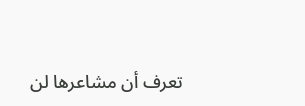تعرف أن مشاعرها لن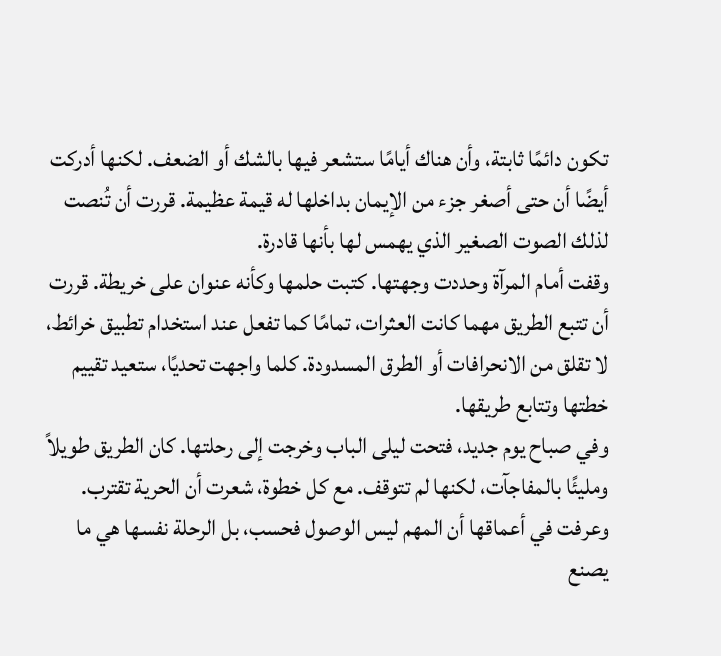تكون دائمًا ثابتة، وأن هناك أيامًا ستشعر فيها بالشك أو الضعف. لكنها أدركت أيضًا أن حتى أصغر جزء من الإيمان بداخلها له قيمة عظيمة. قررت أن تُنصت لذلك الصوت الصغير الذي يهمس لها بأنها قادرة.
وقفت أمام المرآة وحددت وجهتها. كتبت حلمها وكأنه عنوان على خريطة. قررت أن تتبع الطريق مهما كانت العثرات، تمامًا كما تفعل عند استخدام تطبيق خرائط، لا تقلق من الانحرافات أو الطرق المسدودة. كلما واجهت تحديًا، ستعيد تقييم خطتها وتتابع طريقها.
وفي صباح يوم جديد، فتحت ليلى الباب وخرجت إلى رحلتها. كان الطريق طويلاً ومليئًا بالمفاجآت، لكنها لم تتوقف. مع كل خطوة، شعرت أن الحرية تقترب. وعرفت في أعماقها أن المهم ليس الوصول فحسب، بل الرحلة نفسها هي ما يصنع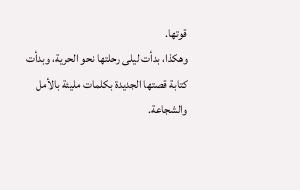قوتها.
وهكذا، بدأت ليلى رحلتها نحو الحرية، وبدأت كتابة قصتها الجديدة بكلمات مليئة بالأمل والشجاعة.